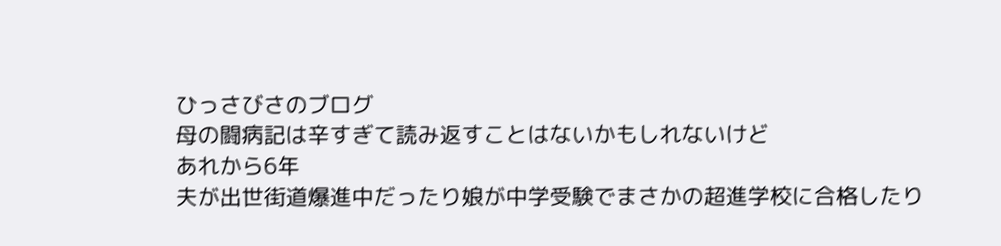ひっさびさのブログ
母の闘病記は辛すぎて読み返すことはないかもしれないけど
あれから6年
夫が出世街道爆進中だったり娘が中学受験でまさかの超進学校に合格したり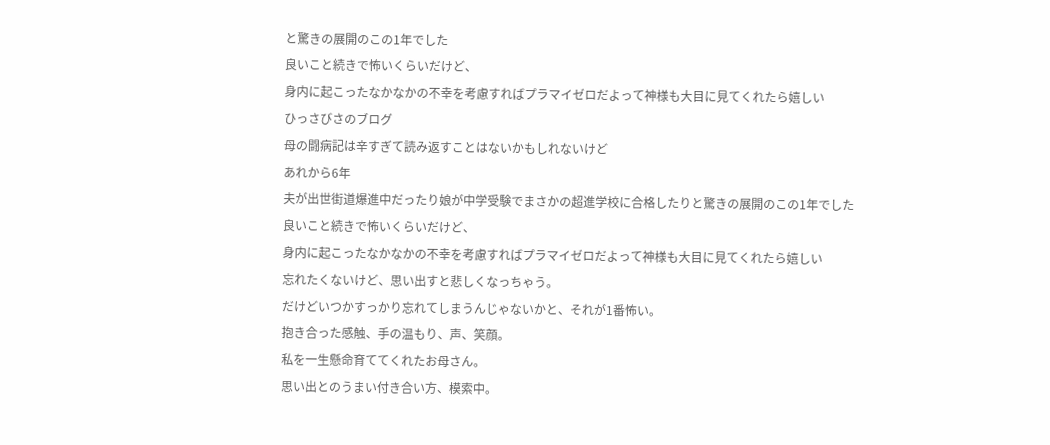と驚きの展開のこの1年でした
良いこと続きで怖いくらいだけど、
身内に起こったなかなかの不幸を考慮すればプラマイゼロだよって神様も大目に見てくれたら嬉しい
ひっさびさのブログ
母の闘病記は辛すぎて読み返すことはないかもしれないけど
あれから6年
夫が出世街道爆進中だったり娘が中学受験でまさかの超進学校に合格したりと驚きの展開のこの1年でした
良いこと続きで怖いくらいだけど、
身内に起こったなかなかの不幸を考慮すればプラマイゼロだよって神様も大目に見てくれたら嬉しい
忘れたくないけど、思い出すと悲しくなっちゃう。
だけどいつかすっかり忘れてしまうんじゃないかと、それが1番怖い。
抱き合った感触、手の温もり、声、笑顔。
私を一生懸命育ててくれたお母さん。
思い出とのうまい付き合い方、模索中。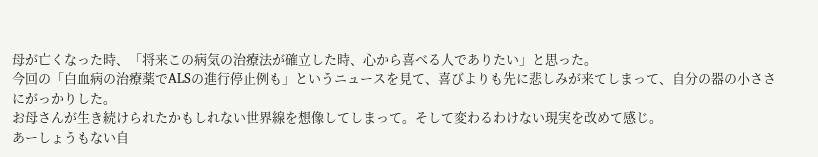母が亡くなった時、「将来この病気の治療法が確立した時、心から喜べる人でありたい」と思った。
今回の「白血病の治療薬でALSの進行停止例も」というニュースを見て、喜びよりも先に悲しみが来てしまって、自分の器の小ささにがっかりした。
お母さんが生き続けられたかもしれない世界線を想像してしまって。そして変わるわけない現実を改めて感じ。
あーしょうもない自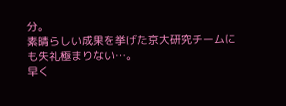分。
素晴らしい成果を挙げた京大研究チームにも失礼極まりない…。
早く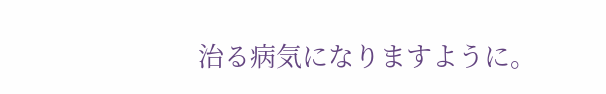治る病気になりますように。